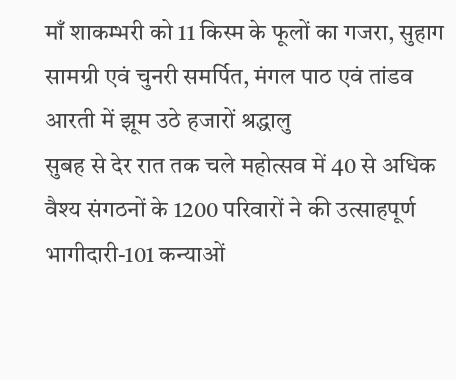माँ शाकम्भरी को 11 किस्म के फूलों का गजरा, सुहाग सामग्री एवं चुनरी समर्पित, मंगल पाठ एवं तांडव आरती में झूम उठे हजारों श्रद्धालु
सुबह से देर रात तक चले महोत्सव में 40 से अधिक वैश्य संगठनों के 1200 परिवारों ने की उत्साहपूर्ण भागीदारी-101 कन्याओं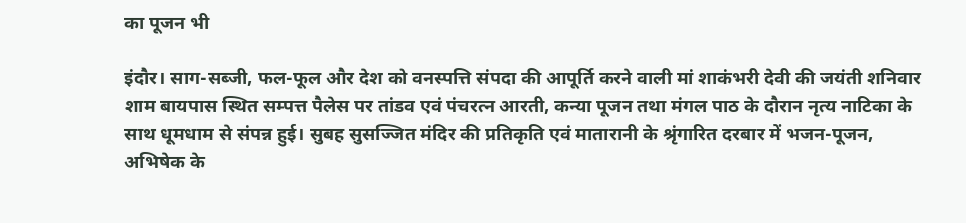का पूजन भी

इंदौर। साग-सब्जी, फल-फूल और देश को वनस्पत्ति संपदा की आपूर्ति करने वाली मां शाकंभरी देवी की जयंती शनिवार शाम बायपास स्थित सम्पत्त पैलेस पर तांडव एवं पंचरत्न आरती, कन्या पूजन तथा मंगल पाठ के दौरान नृत्य नाटिका के साथ धूमधाम से संपन्न हुई। सुबह सुसज्जित मंदिर की प्रतिकृति एवं मातारानी के श्रृंगारित दरबार में भजन-पूजन, अभिषेक के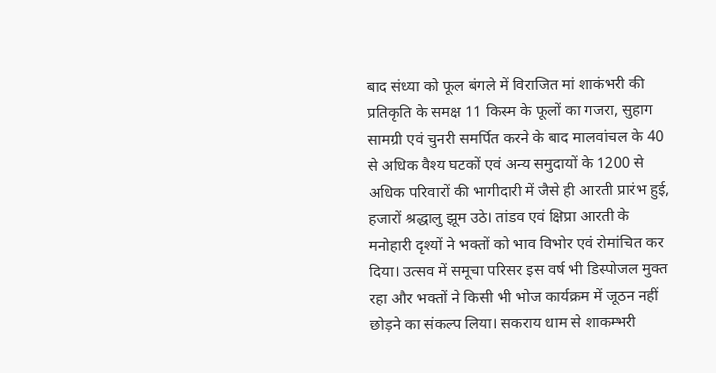बाद संध्या को फूल बंगले में विराजित मां शाकंभरी की प्रतिकृति के समक्ष 11 किस्म के फूलों का गजरा, सुहाग सामग्री एवं चुनरी समर्पित करने के बाद मालवांचल के 40 से अधिक वैश्य घटकों एवं अन्य समुदायों के 1200 से अधिक परिवारों की भागीदारी में जैसे ही आरती प्रारंभ हुई, हजारों श्रद्धालु झूम उठे। तांडव एवं क्षिप्रा आरती के मनोहारी दृश्यों ने भक्तों को भाव विभोर एवं रोमांचित कर दिया। उत्सव में समूचा परिसर इस वर्ष भी डिस्पोजल मुक्त रहा और भक्तों ने किसी भी भोज कार्यक्रम में जूठन नहीं छोड़ने का संकल्प लिया। सकराय धाम से शाकम्भरी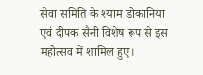सेवा समिति के श्याम डोकानिया एवं दीपक सैनी विशेष रूप से इस महोत्सव में शामिल हुए।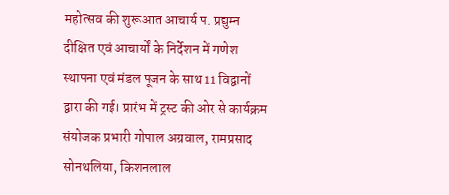महोत्सव की शुरूआत आचार्य प. प्रद्युम्न दीक्षित एवं आचार्यों के निर्देशन में गणेश स्थापना एवं मंडल पूजन के साथ 11 विद्वानों द्वारा की गई। प्रारंभ में ट्रस्ट की ओर से कार्यक्रम संयोजक प्रभारी गोपाल अग्रवाल, रामप्रसाद सोनथलिया, किशनलाल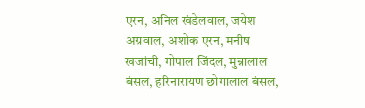एरन, अनिल खंडेलवाल, जयेश अग्रवाल, अशोक एरन, मनीष खजांची, गोपाल जिंदल, मुन्नालाल बंसल, हरिनारायण छोगालाल बंसल,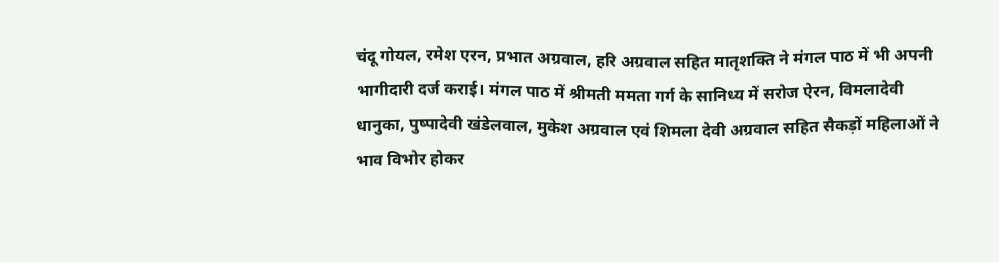चंदू गोयल, रमेश एरन, प्रभात अग्रवाल, हरि अग्रवाल सहित मातृशक्ति ने मंगल पाठ में भी अपनी भागीदारी दर्ज कराई। मंगल पाठ में श्रीमती ममता गर्ग के सानिध्य में सरोज ऐरन, विमलादेवी धानुका, पुष्पादेवी खंडेलवाल, मुकेश अग्रवाल एवं शिमला देवी अग्रवाल सहित सैकड़ों महिलाओं ने भाव विभोर होकर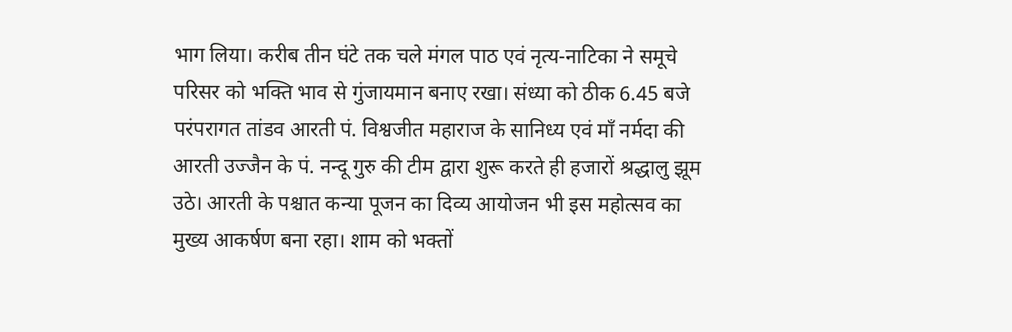भाग लिया। करीब तीन घंटे तक चले मंगल पाठ एवं नृत्य-नाटिका ने समूचे परिसर को भक्ति भाव से गुंजायमान बनाए रखा। संध्या को ठीक 6.45 बजे परंपरागत तांडव आरती पं. विश्वजीत महाराज के सानिध्य एवं माँ नर्मदा की आरती उज्जैन के पं. नन्दू गुरु की टीम द्वारा शुरू करते ही हजारों श्रद्धालु झूम उठे। आरती के पश्चात कन्या पूजन का दिव्य आयोजन भी इस महोत्सव का मुख्य आकर्षण बना रहा। शाम को भक्तों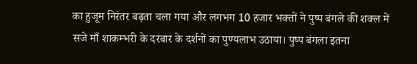का हुजूम निरंतर बढ़ता चला गया और लगभग 10 हजार भक्तों ने पुष्प बंगले की शक्ल में सजे माँ शाकम्भरी के दरबार के दर्शनों का पुण्यलाभ उठाया। पुष्प बंगला इतना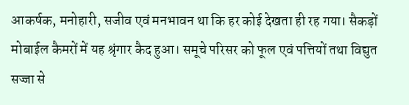आकर्षक, मनोहारी, सजीव एवं मनभावन था कि हर कोई देखता ही रह गया। सैकड़ों मोबाईल कैमरों में यह श्रृंगार कैद हुआ। समूचे परिसर को फूल एवं पत्तियों तथा विद्युत सज्जा से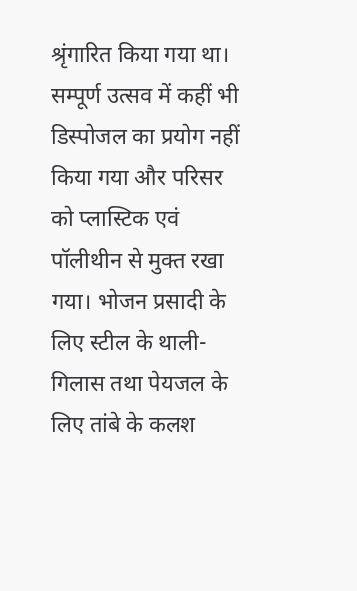श्रृंगारित किया गया था।
सम्पूर्ण उत्सव में कहीं भी डिस्पोजल का प्रयोग नहीं किया गया और परिसर को प्लास्टिक एवं पॉलीथीन से मुक्त रखा गया। भोजन प्रसादी के लिए स्टील के थाली-गिलास तथा पेयजल के लिए तांबे के कलश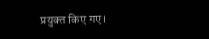प्रयुक्त किए गए।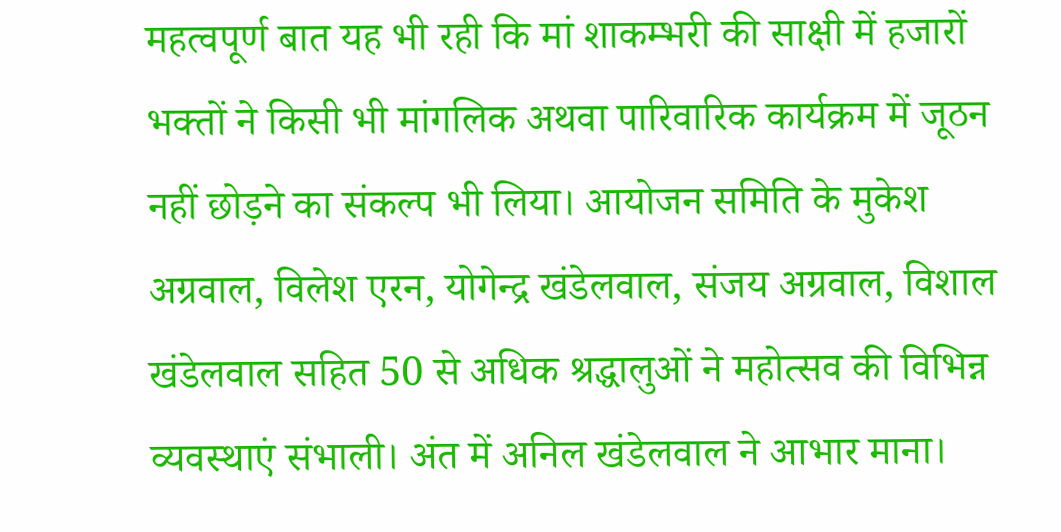महत्वपूर्ण बात यह भी रही कि मां शाकम्भरी की साक्षी में हजारों भक्तों ने किसी भी मांगलिक अथवा पारिवारिक कार्यक्रम में जूठन नहीं छोड़ने का संकल्प भी लिया। आयोजन समिति के मुकेश अग्रवाल, विलेश एरन, योगेन्द्र खंडेलवाल, संजय अग्रवाल, विशाल खंडेलवाल सहित 50 से अधिक श्रद्धालुओं ने महोत्सव की विभिन्न व्यवस्थाएं संभाली। अंत में अनिल खंडेलवाल ने आभार माना।